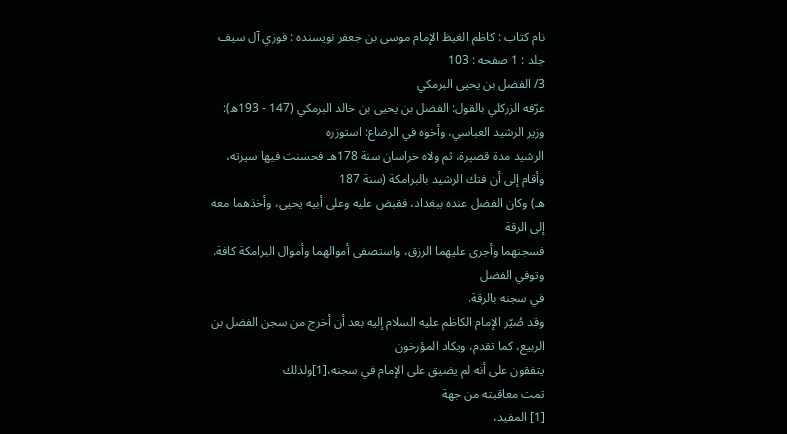نام کتاب : كاظم الغيظ الإمام موسى بن جعفر نویسنده : فوزي آل سيف جلد : 1 صفحه : 103
3/ الفضل بن يحيى البرمكي
عرّفه الزركلي بالقول: الفضل بن يحيى بن خالد البرمكي (147 - 193ه): وزير الرشيد العباسي، وأخوه في الرضاع: استوزره
الرشيد مدة قصيرة، ثم ولاه خراسان سنة 178هـ فحسنت فيها سيرته، وأقام إلى أن فتك الرشيد بالبرامكة (سنة 187
هـ) وكان الفضل عنده ببغداد، فقبض عليه وعلى أبيه يحيى، وأخذهما معه إلى الرقة
فسجنهما وأجرى عليهما الرزق، واستصفى أموالهما وأموال البرامكة كافة. وتوفي الفضل
في سجنه بالرقة.
وقد صُيّر الإمام الكاظم عليه السلام إليه بعد أن أخرج من سجن الفضل بن الربيع، كما تقدم، ويكاد المؤرخون
يتفقون على أنه لم يضيق على الإمام في سجنه،[1]ولذلك
تمت معاقبته من جهة
[1] المفيد،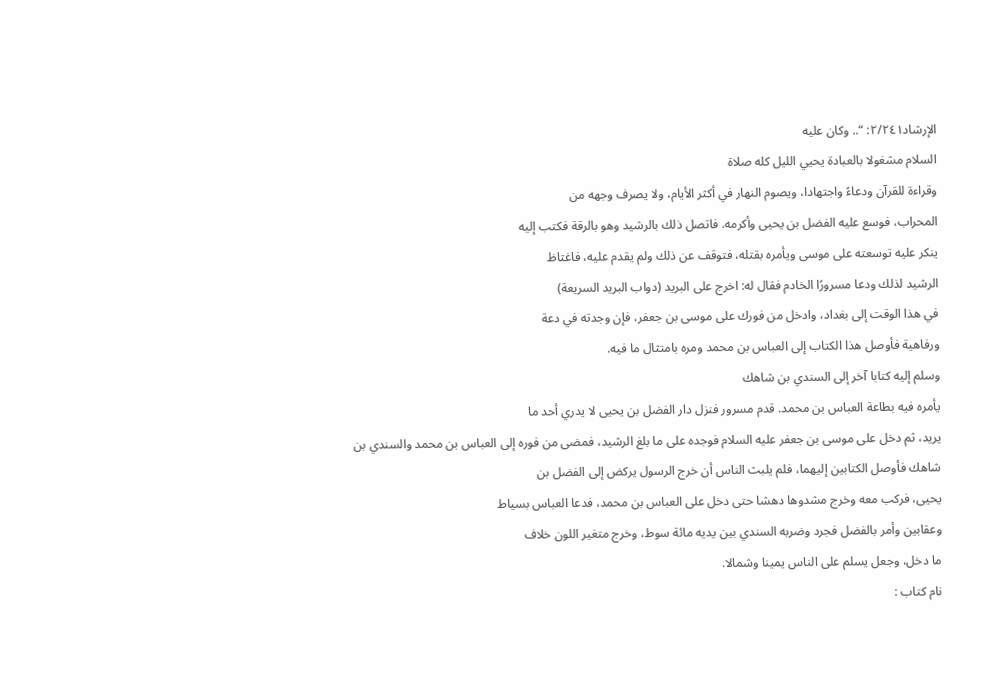الإرشاد٢/٢٤١: “.. وكان عليه
السلام مشغولا بالعبادة يحيي الليل كله صلاة
وقراءة للقرآن ودعاءً واجتهادا، ويصوم النهار في أكثر الأيام، ولا يصرف وجهه من
المحراب، فوسع عليه الفضل بن يحيى وأكرمه. فاتصل ذلك بالرشيد وهو بالرقة فكتب إليه
ينكر عليه توسعته على موسى ويأمره بقتله، فتوقف عن ذلك ولم يقدم عليه، فاغتاظ
الرشيد لذلك ودعا مسرورًا الخادم فقال له: اخرج على البريد (دواب البريد السريعة)
في هذا الوقت إلى بغداد، وادخل من فورك على موسى بن جعفر، فإن وجدته في دعة
ورفاهية فأوصل هذا الكتاب إلى العباس بن محمد ومره بامتثال ما فيه.
وسلم إليه كتابا آخر إلى السندي بن شاهك
يأمره فيه بطاعة العباس بن محمد. قدم مسرور فنزل دار الفضل بن يحيى لا يدري أحد ما
يريد، ثم دخل على موسى بن جعفر عليه السلام فوجده على ما بلغ الرشيد، فمضى من فوره إلى العباس بن محمد والسندي بن
شاهك فأوصل الكتابين إليهما، فلم يلبث الناس أن خرج الرسول يركض إلى الفضل بن
يحيى، فركب معه وخرج مشدوها دهشا حتى دخل على العباس بن محمد، فدعا العباس بسياط
وعقابين وأمر بالفضل فجرد وضربه السندي بين يديه مائة سوط، وخرج متغير اللون خلاف
ما دخل، وجعل يسلم على الناس يمينا وشمالا.
نام کتاب :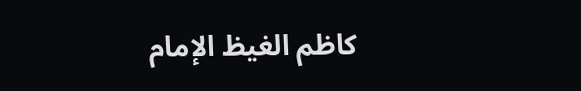كاظم الغيظ الإمام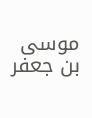موسى بن جعفر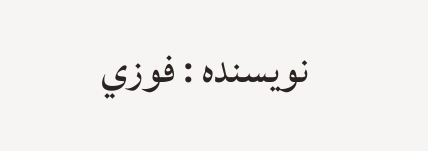نویسنده : فوزي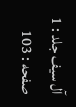آل سيف جلد : 1 صفحه : 103